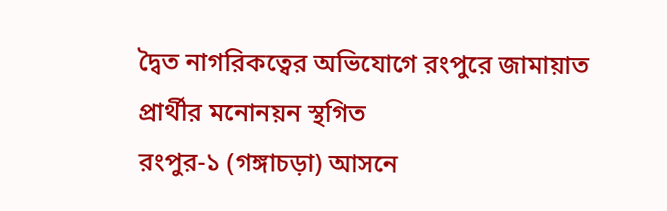দ্বৈত নাগরিকত্বের অভিযোগে রংপুরে জামায়াত প্রার্থীর মনোনয়ন স্থগিত
রংপুর-১ (গঙ্গাচড়া) আসনে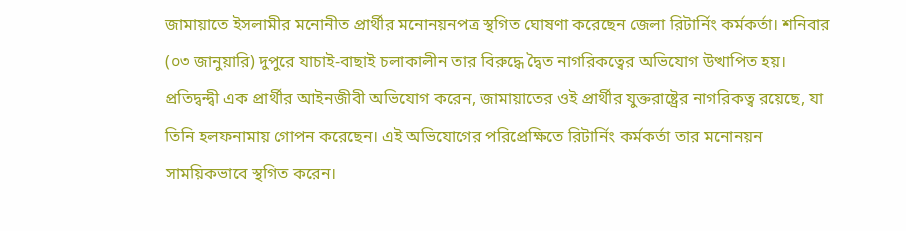জামায়াতে ইসলামীর মনোনীত প্রার্থীর মনোনয়নপত্র স্থগিত ঘোষণা করেছেন জেলা রিটার্নিং কর্মকর্তা। শনিবার (০৩ জানুয়ারি) দুপুরে যাচাই-বাছাই চলাকালীন তার বিরুদ্ধে দ্বৈত নাগরিকত্বের অভিযোগ উত্থাপিত হয়। প্রতিদ্বন্দ্বী এক প্রার্থীর আইনজীবী অভিযোগ করেন, জামায়াতের ওই প্রার্থীর যুক্তরাষ্ট্রের নাগরিকত্ব রয়েছে, যা তিনি হলফনামায় গোপন করেছেন। এই অভিযোগের পরিপ্রেক্ষিতে রিটার্নিং কর্মকর্তা তার মনোনয়ন সাময়িকভাবে স্থগিত করেন।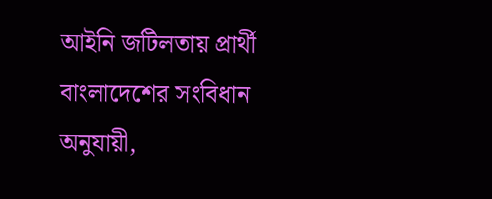আইনি জটিলতায় প্রার্থী
বাংলাদেশের সংবিধান অনুযায়ী,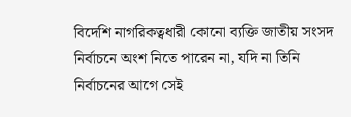বিদেশি নাগরিকত্বধারী কোনো ব্যক্তি জাতীয় সংসদ নির্বাচনে অংশ নিতে পারেন না, যদি না তিনি নির্বাচনের আগে সেই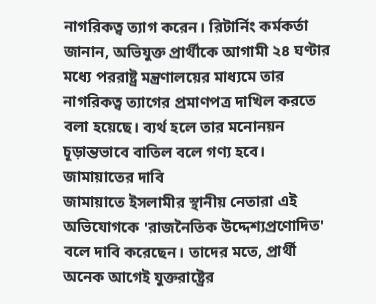নাগরিকত্ব ত্যাগ করেন। রিটার্নিং কর্মকর্তা জানান, অভিযুক্ত প্রার্থীকে আগামী ২৪ ঘণ্টার মধ্যে পররাষ্ট্র মন্ত্রণালয়ের মাধ্যমে তার নাগরিকত্ব ত্যাগের প্রমাণপত্র দাখিল করতে বলা হয়েছে। ব্যর্থ হলে তার মনোনয়ন চূড়ান্তভাবে বাতিল বলে গণ্য হবে।
জামায়াতের দাবি
জামায়াতে ইসলামীর স্থানীয় নেতারা এই অভিযোগকে 'রাজনৈতিক উদ্দেশ্যপ্রণোদিত' বলে দাবি করেছেন। তাদের মতে, প্রার্থী অনেক আগেই যুক্তরাষ্ট্রের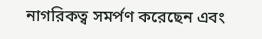নাগরিকত্ব সমর্পণ করেছেন এবং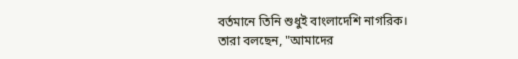বর্তমানে তিনি শুধুই বাংলাদেশি নাগরিক। তারা বলছেন, "আমাদের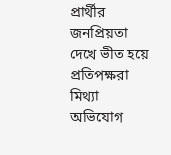প্রার্থীর জনপ্রিয়তা দেখে ভীত হয়ে প্রতিপক্ষরা মিথ্যা অভিযোগ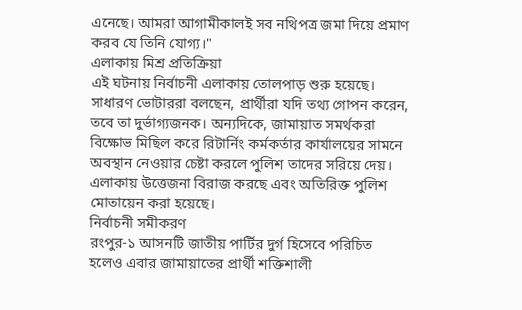এনেছে। আমরা আগামীকালই সব নথিপত্র জমা দিয়ে প্রমাণ করব যে তিনি যোগ্য।"
এলাকায় মিশ্র প্রতিক্রিয়া
এই ঘটনায় নির্বাচনী এলাকায় তোলপাড় শুরু হয়েছে। সাধারণ ভোটাররা বলছেন, প্রার্থীরা যদি তথ্য গোপন করেন, তবে তা দুর্ভাগ্যজনক। অন্যদিকে, জামায়াত সমর্থকরা বিক্ষোভ মিছিল করে রিটার্নিং কর্মকর্তার কার্যালয়ের সামনে অবস্থান নেওয়ার চেষ্টা করলে পুলিশ তাদের সরিয়ে দেয়। এলাকায় উত্তেজনা বিরাজ করছে এবং অতিরিক্ত পুলিশ মোতায়েন করা হয়েছে।
নির্বাচনী সমীকরণ
রংপুর-১ আসনটি জাতীয় পার্টির দুর্গ হিসেবে পরিচিত হলেও এবার জামায়াতের প্রার্থী শক্তিশালী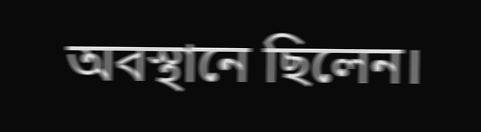অবস্থানে ছিলেন।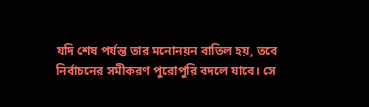যদি শেষ পর্যন্ত তার মনোনয়ন বাতিল হয়, তবে নির্বাচনের সমীকরণ পুরোপুরি বদলে যাবে। সে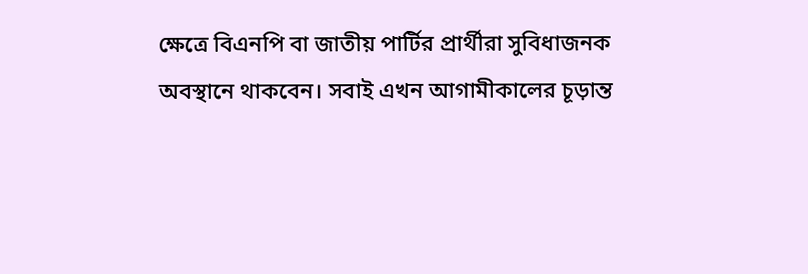ক্ষেত্রে বিএনপি বা জাতীয় পার্টির প্রার্থীরা সুবিধাজনক অবস্থানে থাকবেন। সবাই এখন আগামীকালের চূড়ান্ত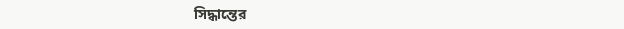সিদ্ধান্তের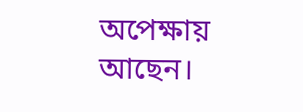অপেক্ষায় আছেন।